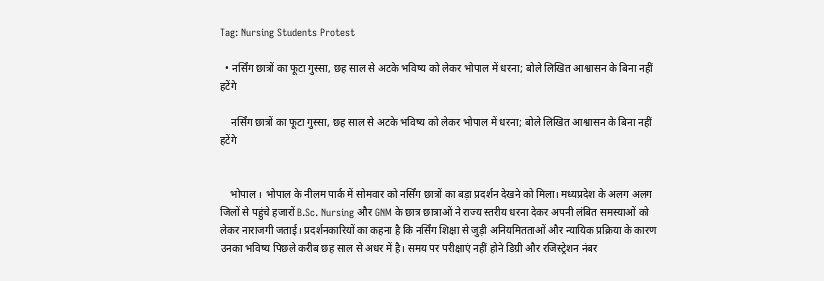Tag: Nursing Students Protest

  • नर्सिंग छात्रों का फूटा गुस्सा, छह साल से अटके भविष्य को लेकर भोपाल में धरना; बोले लिखित आश्वासन के बिना नहीं हटेंगे

    नर्सिंग छात्रों का फूटा गुस्सा, छह साल से अटके भविष्य को लेकर भोपाल में धरना; बोले लिखित आश्वासन के बिना नहीं हटेंगे


    भोपाल । भोपाल के नीलम पार्क में सोमवार को नर्सिंग छात्रों का बड़ा प्रदर्शन देखने को मिला। मध्यप्रदेश के अलग अलग जिलों से पहुंचे हजारों B.Sc. Nursing और GNM के छात्र छात्राओं ने राज्य स्तरीय धरना देकर अपनी लंबित समस्याओं को लेकर नाराजगी जताई। प्रदर्शनकारियों का कहना है कि नर्सिंग शिक्षा से जुड़ी अनियमितताओं और न्यायिक प्रक्रिया के कारण उनका भविष्य पिछले करीब छह साल से अधर में है। समय पर परीक्षाएं नहीं होने डिग्री और रजिस्ट्रेशन नंबर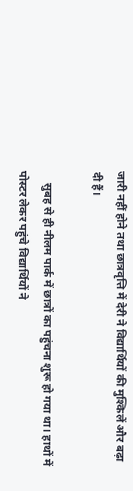जारी नहीं होने तथा छात्रवृत्ति में देरी ने विद्यार्थियों की मुश्किलें और बढ़ा दी हैं।

    सुबह से ही नीलम पार्क में छात्रों का पहुंचना शुरू हो गया था। हाथों में पोस्टर लेकर पहुंचे विद्यार्थियों ने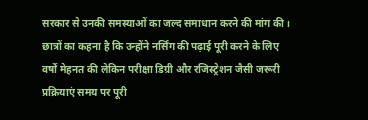सरकार से उनकी समस्याओं का जल्द समाधान करने की मांग की। छात्रों का कहना है कि उन्होंने नर्सिंग की पढ़ाई पूरी करने के लिए वर्षों मेहनत की लेकिन परीक्षा डिग्री और रजिस्ट्रेशन जैसी जरूरी प्रक्रियाएं समय पर पूरी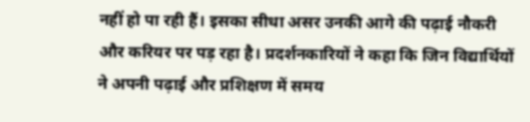नहीं हो पा रही हैं। इसका सीधा असर उनकी आगे की पढ़ाई नौकरी और करियर पर पड़ रहा है। प्रदर्शनकारियों ने कहा कि जिन विद्यार्थियों ने अपनी पढ़ाई और प्रशिक्षण में समय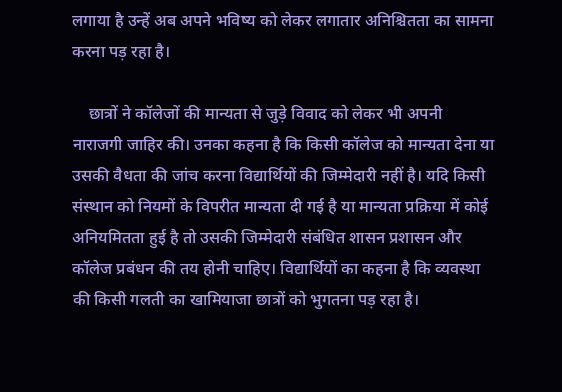लगाया है उन्हें अब अपने भविष्य को लेकर लगातार अनिश्चितता का सामना करना पड़ रहा है।

    छात्रों ने कॉलेजों की मान्यता से जुड़े विवाद को लेकर भी अपनी नाराजगी जाहिर की। उनका कहना है कि किसी कॉलेज को मान्यता देना या उसकी वैधता की जांच करना विद्यार्थियों की जिम्मेदारी नहीं है। यदि किसी संस्थान को नियमों के विपरीत मान्यता दी गई है या मान्यता प्रक्रिया में कोई अनियमितता हुई है तो उसकी जिम्मेदारी संबंधित शासन प्रशासन और कॉलेज प्रबंधन की तय होनी चाहिए। विद्यार्थियों का कहना है कि व्यवस्था की किसी गलती का खामियाजा छात्रों को भुगतना पड़ रहा है।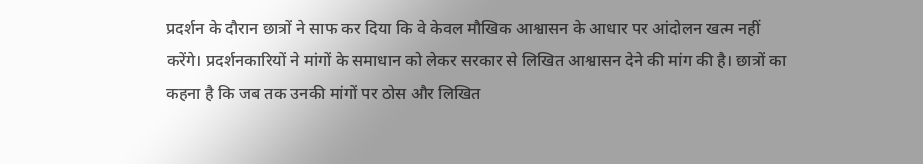प्रदर्शन के दौरान छात्रों ने साफ कर दिया कि वे केवल मौखिक आश्वासन के आधार पर आंदोलन खत्म नहीं करेंगे। प्रदर्शनकारियों ने मांगों के समाधान को लेकर सरकार से लिखित आश्वासन देने की मांग की है। छात्रों का कहना है कि जब तक उनकी मांगों पर ठोस और लिखित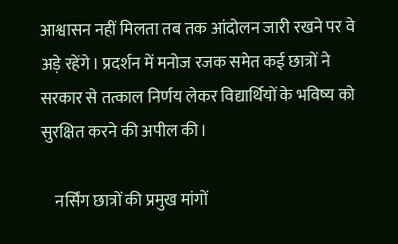आश्वासन नहीं मिलता तब तक आंदोलन जारी रखने पर वे अड़े रहेंगे। प्रदर्शन में मनोज रजक समेत कई छात्रों ने सरकार से तत्काल निर्णय लेकर विद्यार्थियों के भविष्य को सुरक्षित करने की अपील की।

    नर्सिंग छात्रों की प्रमुख मांगों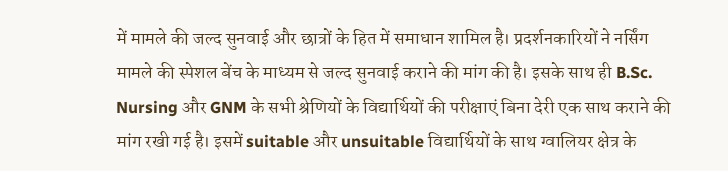में मामले की जल्द सुनवाई और छात्रों के हित में समाधान शामिल है। प्रदर्शनकारियों ने नर्सिंग मामले की स्पेशल बेंच के माध्यम से जल्द सुनवाई कराने की मांग की है। इसके साथ ही B.Sc. Nursing और GNM के सभी श्रेणियों के विद्यार्थियों की परीक्षाएं बिना देरी एक साथ कराने की मांग रखी गई है। इसमें suitable और unsuitable विद्यार्थियों के साथ ग्वालियर क्षेत्र के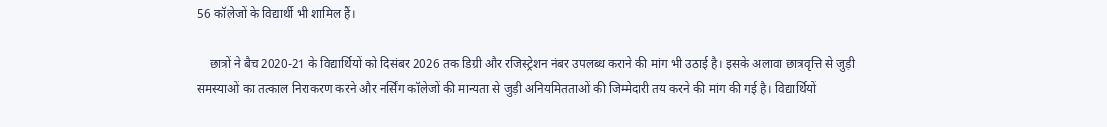56 कॉलेजों के विद्यार्थी भी शामिल हैं।

    छात्रों ने बैच 2020-21 के विद्यार्थियों को दिसंबर 2026 तक डिग्री और रजिस्ट्रेशन नंबर उपलब्ध कराने की मांग भी उठाई है। इसके अलावा छात्रवृत्ति से जुड़ी समस्याओं का तत्काल निराकरण करने और नर्सिंग कॉलेजों की मान्यता से जुड़ी अनियमितताओं की जिम्मेदारी तय करने की मांग की गई है। विद्यार्थियों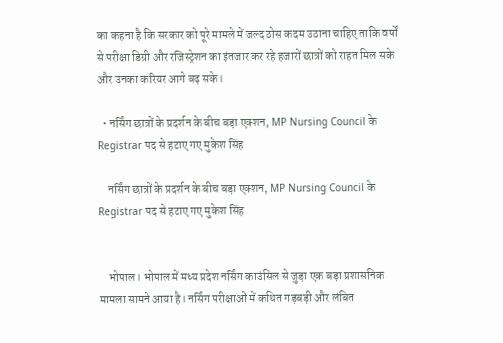का कहना है कि सरकार को पूरे मामले में जल्द ठोस कदम उठाना चाहिए ताकि वर्षों से परीक्षा डिग्री और रजिस्ट्रेशन का इंतजार कर रहे हजारों छात्रों को राहत मिल सके और उनका करियर आगे बढ़ सके।

  • नर्सिंग छात्रों के प्रदर्शन के बीच बड़ा एक्शन, MP Nursing Council के Registrar पद से हटाए गए मुकेश सिंह

    नर्सिंग छात्रों के प्रदर्शन के बीच बड़ा एक्शन, MP Nursing Council के Registrar पद से हटाए गए मुकेश सिंह


    भोपाल। भोपाल में मध्य प्रदेश नर्सिंग काउंसिल से जुड़ा एक बड़ा प्रशासनिक मामला सामने आया है। नर्सिंग परीक्षाओं में कथित गड़बड़ी और लंबित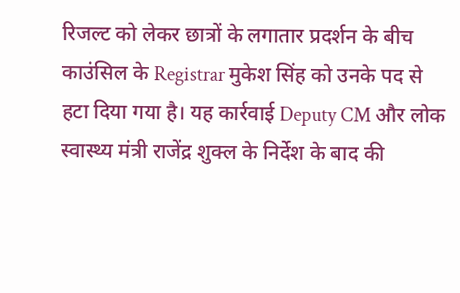रिजल्ट को लेकर छात्रों के लगातार प्रदर्शन के बीच काउंसिल के Registrar मुकेश सिंह को उनके पद से हटा दिया गया है। यह कार्रवाई Deputy CM और लोक स्वास्थ्य मंत्री राजेंद्र शुक्ल के निर्देश के बाद की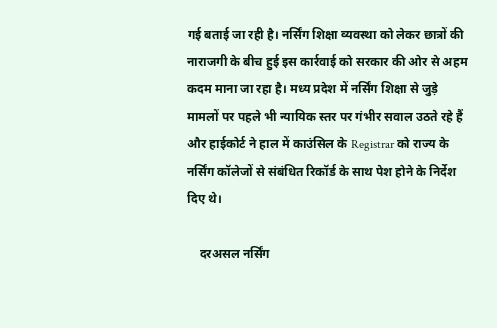गई बताई जा रही है। नर्सिंग शिक्षा व्यवस्था को लेकर छात्रों की नाराजगी के बीच हुई इस कार्रवाई को सरकार की ओर से अहम कदम माना जा रहा है। मध्य प्रदेश में नर्सिंग शिक्षा से जुड़े मामलों पर पहले भी न्यायिक स्तर पर गंभीर सवाल उठते रहे हैं और हाईकोर्ट ने हाल में काउंसिल के Registrar को राज्य के नर्सिंग कॉलेजों से संबंधित रिकॉर्ड के साथ पेश होने के निर्देश दिए थे।

    दरअसल नर्सिंग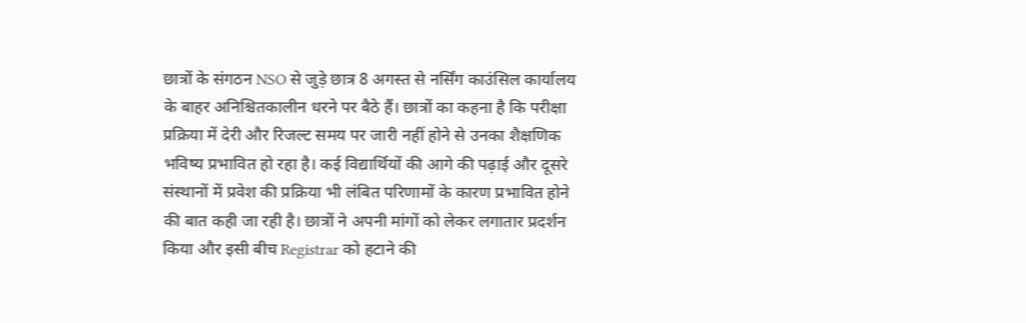छात्रों के संगठन NSO से जुड़े छात्र 8 अगस्त से नर्सिंग काउंसिल कार्यालय के बाहर अनिश्चितकालीन धरने पर बैठे हैं। छात्रों का कहना है कि परीक्षा प्रक्रिया में देरी और रिजल्ट समय पर जारी नहीं होने से उनका शैक्षणिक भविष्य प्रभावित हो रहा है। कई विद्यार्थियों की आगे की पढ़ाई और दूसरे संस्थानों में प्रवेश की प्रक्रिया भी लंबित परिणामों के कारण प्रभावित होने की बात कही जा रही है। छात्रों ने अपनी मांगों को लेकर लगातार प्रदर्शन किया और इसी बीच Registrar को हटाने की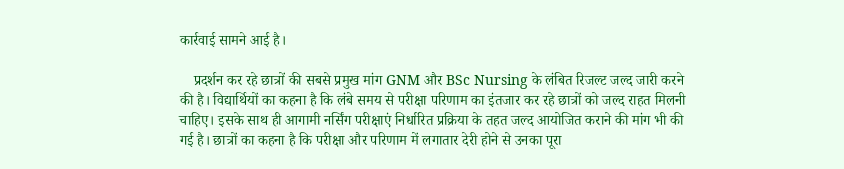कार्रवाई सामने आई है।

    प्रदर्शन कर रहे छात्रों की सबसे प्रमुख मांग GNM और BSc Nursing के लंबित रिजल्ट जल्द जारी करने की है। विद्यार्थियों का कहना है कि लंबे समय से परीक्षा परिणाम का इंतजार कर रहे छात्रों को जल्द राहत मिलनी चाहिए। इसके साथ ही आगामी नर्सिंग परीक्षाएं निर्धारित प्रक्रिया के तहत जल्द आयोजित कराने की मांग भी की गई है। छात्रों का कहना है कि परीक्षा और परिणाम में लगातार देरी होने से उनका पूरा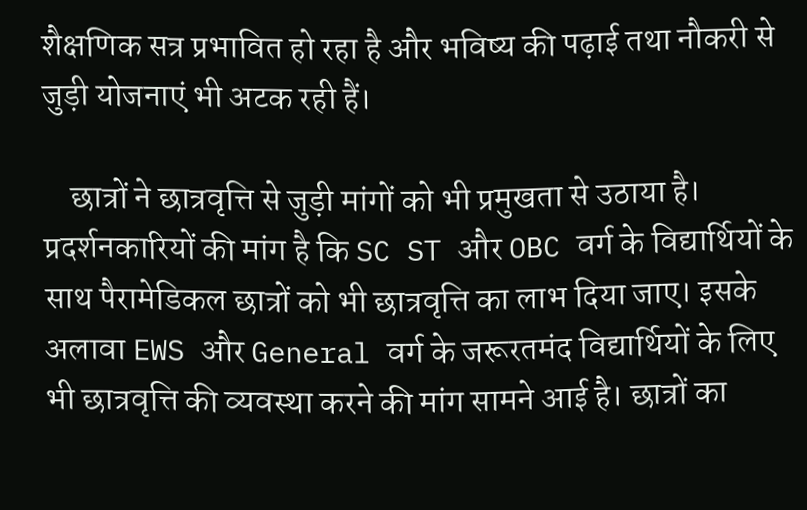शैक्षणिक सत्र प्रभावित हो रहा है और भविष्य की पढ़ाई तथा नौकरी से जुड़ी योजनाएं भी अटक रही हैं।

    छात्रों ने छात्रवृत्ति से जुड़ी मांगों को भी प्रमुखता से उठाया है। प्रदर्शनकारियों की मांग है कि SC ST और OBC वर्ग के विद्यार्थियों के साथ पैरामेडिकल छात्रों को भी छात्रवृत्ति का लाभ दिया जाए। इसके अलावा EWS और General वर्ग के जरूरतमंद विद्यार्थियों के लिए भी छात्रवृत्ति की व्यवस्था करने की मांग सामने आई है। छात्रों का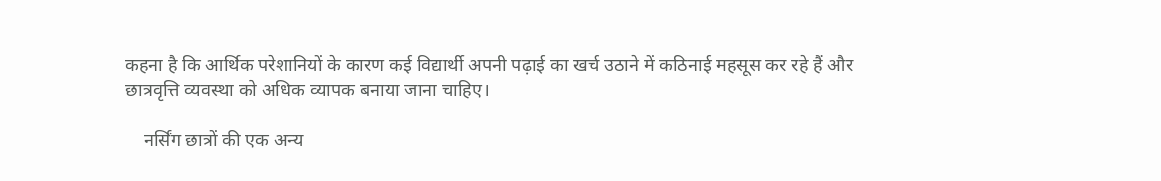कहना है कि आर्थिक परेशानियों के कारण कई विद्यार्थी अपनी पढ़ाई का खर्च उठाने में कठिनाई महसूस कर रहे हैं और छात्रवृत्ति व्यवस्था को अधिक व्यापक बनाया जाना चाहिए।

    नर्सिंग छात्रों की एक अन्य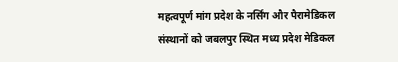महत्वपूर्ण मांग प्रदेश के नर्सिंग और पैरामेडिकल संस्थानों को जबलपुर स्थित मध्य प्रदेश मेडिकल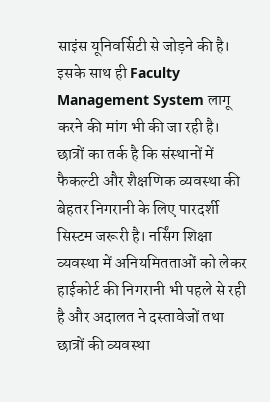साइंस यूनिवर्सिटी से जोड़ने की है। इसके साथ ही Faculty Management System लागू करने की मांग भी की जा रही है। छात्रों का तर्क है कि संस्थानों में फैकल्टी और शैक्षणिक व्यवस्था की बेहतर निगरानी के लिए पारदर्शी सिस्टम जरूरी है। नर्सिंग शिक्षा व्यवस्था में अनियमितताओं को लेकर हाईकोर्ट की निगरानी भी पहले से रही है और अदालत ने दस्तावेजों तथा छात्रों की व्यवस्था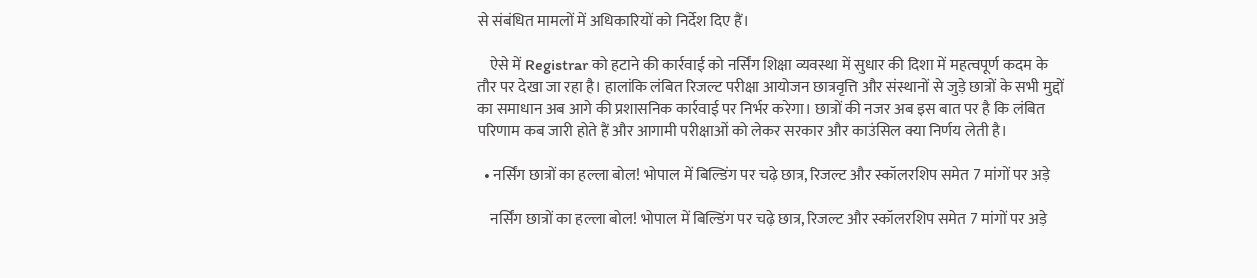से संबंधित मामलों में अधिकारियों को निर्देश दिए हैं।

    ऐसे में Registrar को हटाने की कार्रवाई को नर्सिंग शिक्षा व्यवस्था में सुधार की दिशा में महत्वपूर्ण कदम के तौर पर देखा जा रहा है। हालांकि लंबित रिजल्ट परीक्षा आयोजन छात्रवृत्ति और संस्थानों से जुड़े छात्रों के सभी मुद्दों का समाधान अब आगे की प्रशासनिक कार्रवाई पर निर्भर करेगा। छात्रों की नजर अब इस बात पर है कि लंबित परिणाम कब जारी होते हैं और आगामी परीक्षाओं को लेकर सरकार और काउंसिल क्या निर्णय लेती है।

  • नर्सिंग छात्रों का हल्ला बोल! भोपाल में बिल्डिंग पर चढ़े छात्र, रिजल्ट और स्कॉलरशिप समेत 7 मांगों पर अड़े

    नर्सिंग छात्रों का हल्ला बोल! भोपाल में बिल्डिंग पर चढ़े छात्र, रिजल्ट और स्कॉलरशिप समेत 7 मांगों पर अड़े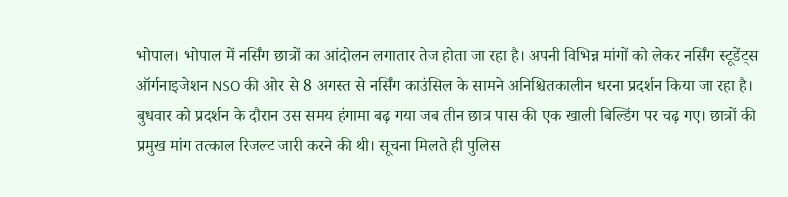भोपाल। भोपाल में नर्सिंग छात्रों का आंदोलन लगातार तेज होता जा रहा है। अपनी विभिन्न मांगों को लेकर नर्सिंग स्टूडेंट्स ऑर्गनाइजेशन NSO की ओर से 8 अगस्त से नर्सिंग काउंसिल के सामने अनिश्चितकालीन धरना प्रदर्शन किया जा रहा है। बुधवार को प्रदर्शन के दौरान उस समय हंगामा बढ़ गया जब तीन छात्र पास की एक खाली बिल्डिंग पर चढ़ गए। छात्रों की प्रमुख मांग तत्काल रिजल्ट जारी करने की थी। सूचना मिलते ही पुलिस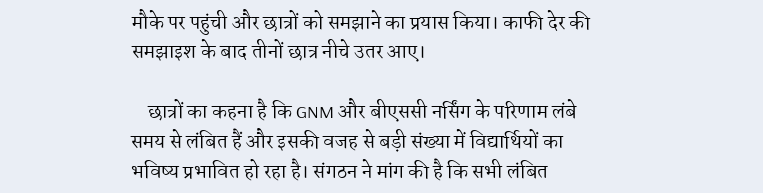मौके पर पहुंची और छात्रों को समझाने का प्रयास किया। काफी देर की समझाइश के बाद तीनों छात्र नीचे उतर आए।

    छात्रों का कहना है कि GNM और बीएससी नर्सिंग के परिणाम लंबे समय से लंबित हैं और इसकी वजह से बड़ी संख्या में विद्यार्थियों का भविष्य प्रभावित हो रहा है। संगठन ने मांग की है कि सभी लंबित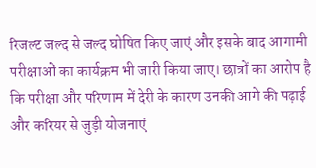रिजल्ट जल्द से जल्द घोषित किए जाएं और इसके बाद आगामी परीक्षाओं का कार्यक्रम भी जारी किया जाए। छात्रों का आरोप है कि परीक्षा और परिणाम में देरी के कारण उनकी आगे की पढ़ाई और करियर से जुड़ी योजनाएं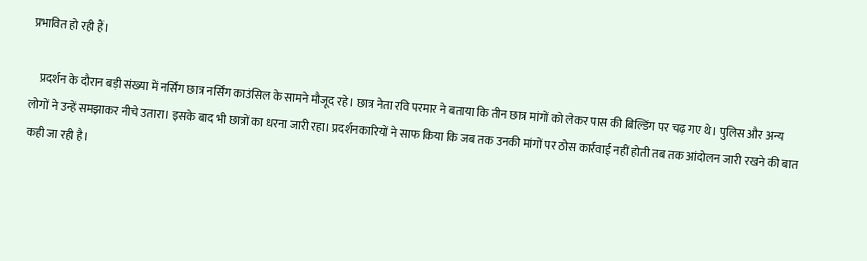प्रभावित हो रही हैं।

    प्रदर्शन के दौरान बड़ी संख्या में नर्सिंग छात्र नर्सिंग काउंसिल के सामने मौजूद रहे। छात्र नेता रवि परमार ने बताया कि तीन छात्र मांगों को लेकर पास की बिल्डिंग पर चढ़ गए थे। पुलिस और अन्य लोगों ने उन्हें समझाकर नीचे उतारा। इसके बाद भी छात्रों का धरना जारी रहा। प्रदर्शनकारियों ने साफ किया कि जब तक उनकी मांगों पर ठोस कार्रवाई नहीं होती तब तक आंदोलन जारी रखने की बात कही जा रही है।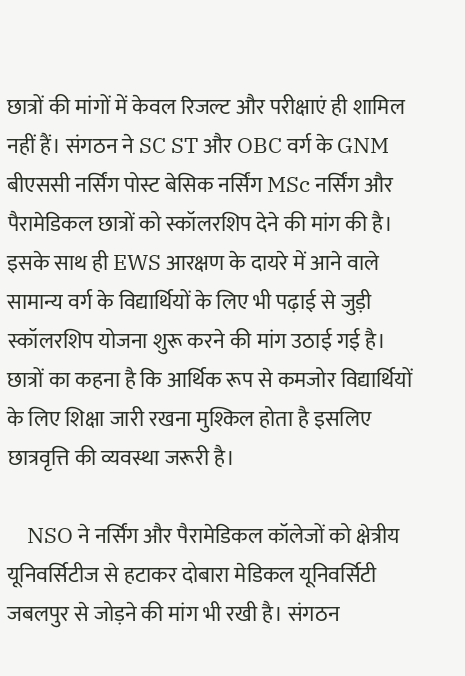छात्रों की मांगों में केवल रिजल्ट और परीक्षाएं ही शामिल नहीं हैं। संगठन ने SC ST और OBC वर्ग के GNM बीएससी नर्सिंग पोस्ट बेसिक नर्सिंग MSc नर्सिंग और पैरामेडिकल छात्रों को स्कॉलरशिप देने की मांग की है। इसके साथ ही EWS आरक्षण के दायरे में आने वाले सामान्य वर्ग के विद्यार्थियों के लिए भी पढ़ाई से जुड़ी स्कॉलरशिप योजना शुरू करने की मांग उठाई गई है। छात्रों का कहना है कि आर्थिक रूप से कमजोर विद्यार्थियों के लिए शिक्षा जारी रखना मुश्किल होता है इसलिए छात्रवृत्ति की व्यवस्था जरूरी है।

    NSO ने नर्सिंग और पैरामेडिकल कॉलेजों को क्षेत्रीय यूनिवर्सिटीज से हटाकर दोबारा मेडिकल यूनिवर्सिटी जबलपुर से जोड़ने की मांग भी रखी है। संगठन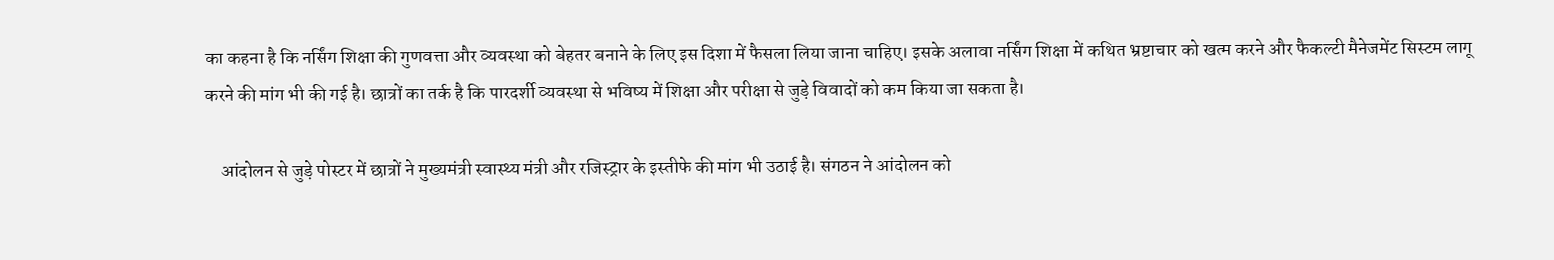का कहना है कि नर्सिंग शिक्षा की गुणवत्ता और व्यवस्था को बेहतर बनाने के लिए इस दिशा में फैसला लिया जाना चाहिए। इसके अलावा नर्सिंग शिक्षा में कथित भ्रष्टाचार को खत्म करने और फैकल्टी मैनेजमेंट सिस्टम लागू करने की मांग भी की गई है। छात्रों का तर्क है कि पारदर्शी व्यवस्था से भविष्य में शिक्षा और परीक्षा से जुड़े विवादों को कम किया जा सकता है।

    आंदोलन से जुड़े पोस्टर में छात्रों ने मुख्यमंत्री स्वास्थ्य मंत्री और रजिस्ट्रार के इस्तीफे की मांग भी उठाई है। संगठन ने आंदोलन को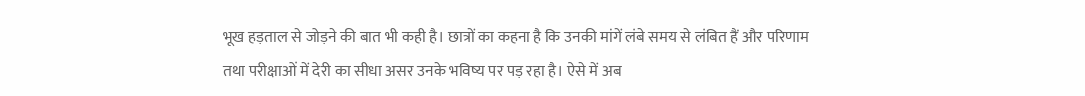भूख हड़ताल से जोड़ने की बात भी कही है। छात्रों का कहना है कि उनकी मांगें लंबे समय से लंबित हैं और परिणाम तथा परीक्षाओं में देरी का सीधा असर उनके भविष्य पर पड़ रहा है। ऐसे में अब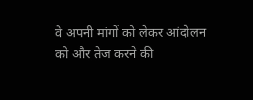वे अपनी मांगों को लेकर आंदोलन को और तेज करने की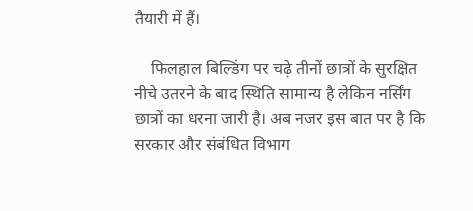तैयारी में हैं।

    फिलहाल बिल्डिंग पर चढ़े तीनों छात्रों के सुरक्षित नीचे उतरने के बाद स्थिति सामान्य है लेकिन नर्सिंग छात्रों का धरना जारी है। अब नजर इस बात पर है कि सरकार और संबंधित विभाग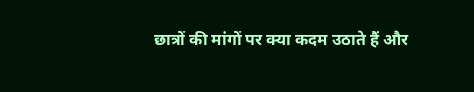छात्रों की मांगों पर क्या कदम उठाते हैं और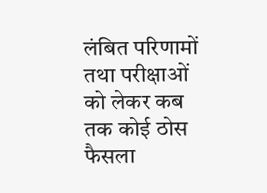लंबित परिणामों तथा परीक्षाओं को लेकर कब तक कोई ठोस फैसला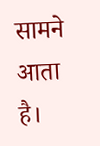सामने आता है।